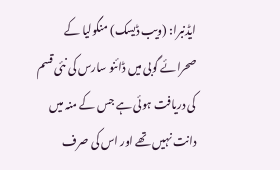ایڈنبرا: (ویب ڈیسک) منگولیا کے صحرائے گوبی میں ڈائنو سارس کی نئی قسم کی دریافت ہوئی ہے جس کے منہ میں دانت نہیں تھے اور اس کی صرف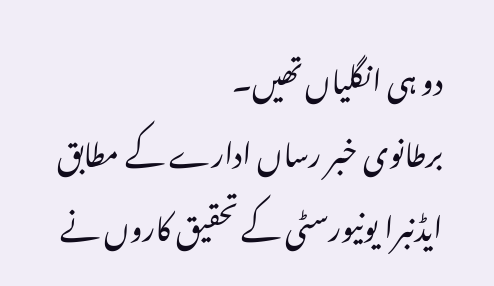دو ہی انگلیاں تھیں۔
برطانوی خبر رساں ادارے کے مطابق ایڈنبرا یونیورسٹی کے تحقیق کاروں نے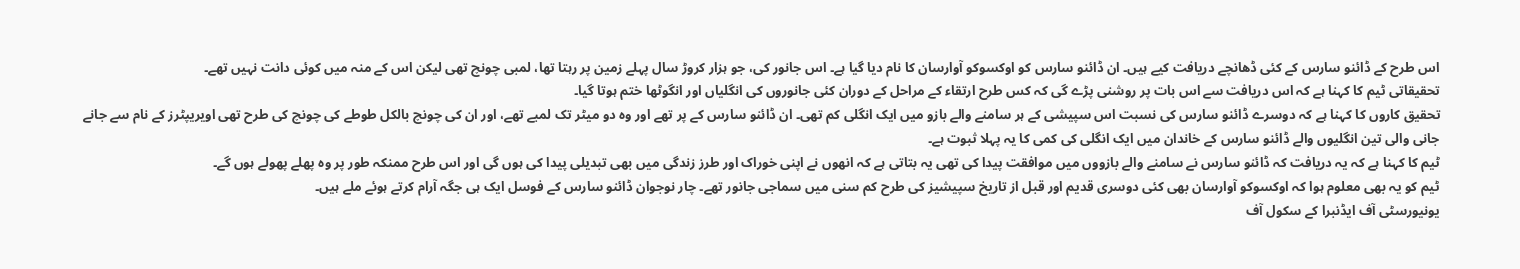اس طرح کے ڈائنو سارس کے کئی ڈھانچے دریافت کیے ہیں۔ ان ڈائنو سارس کو اوکسوکو آوارسان کا نام دیا گیا ہے۔ اس جانور کی، جو ہزار کروڑ سال پہلے زمین پر رہتا تھا، لمبی چونچ تھی لیکن اس کے منہ میں کوئی دانت نہیں تھے۔
تحقیقاتی ٹیم کا کہنا ہے کہ اس دریافت سے اس بات پر روشنی پڑے گی کہ کس طرح ارتقاء کے مراحل کے دوران کئی جانوروں کی انگلیاں اور انگوٹھا ختم ہوتا گیا۔
تحقیق کاروں کا کہنا ہے کہ دوسرے ڈائنو سارس کی نسبت اس سپیشی کے ہر سامنے والے بازو میں ایک انگلی کم تھی۔ ان ڈائنو سارس کے پر تھے اور وہ دو میٹر تک لمبے تھے، اور ان کی چونچ بالکل طوطے کی چونچ کی طرح تھی اویریپٹرز کے نام سے جانے جانی والی تین انگلیوں والے ڈائنو سارس کے خاندان میں ایک انگلی کی کمی کا یہ پہلا ثبوت ہے۔
ٹیم کا کہنا ہے کہ یہ دریافت کہ ڈائنو سارس نے سامنے والے بازووں میں موافقت پیدا کی تھی یہ بتاتی ہے کہ انھوں نے اپنی خوراک اور طرز زندگی میں بھی تبدیلی پیدا کی ہوں گی اور اس طرح ممنکہ طور پر وہ پھلے پھولے ہوں گے۔
ٹیم کو یہ بھی معلوم ہوا کہ اوکسوکو آوارسان بھی کئی دوسری قدیم اور قبل از تاریخ سپیشیز کی طرح کم سنی میں سماجی جانور تھے۔ چار نوجوان ڈائنو سارس کے فوسل ایک ہی جگہ آرام کرتے ہوئے ملے ہیں۔
یونیورسٹی آف ایڈنبرا کے سکول آف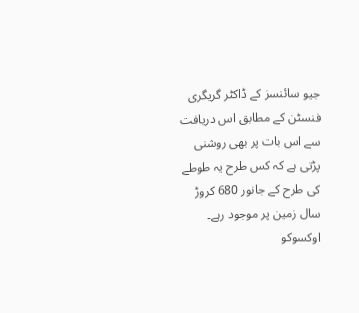جیو سائنسز کے ڈاکٹر گریگری فنسٹن کے مطابق اس دریافت سے اس بات پر بھی روشنی پڑتی ہے کہ کس طرح یہ طوطے کی طرح کے جانور 680 کروڑ سال زمین پر موجود رہے۔
اوکسوکو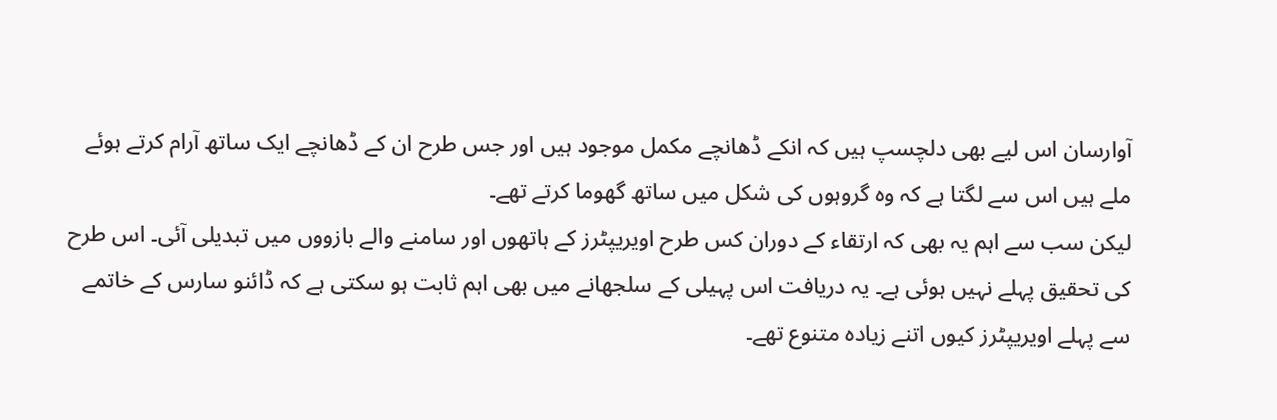آوارسان اس لیے بھی دلچسپ ہیں کہ انکے ڈھانچے مکمل موجود ہیں اور جس طرح ان کے ڈھانچے ایک ساتھ آرام کرتے ہوئے ملے ہیں اس سے لگتا ہے کہ وہ گروہوں کی شکل میں ساتھ گھوما کرتے تھے۔
لیکن سب سے اہم یہ بھی کہ ارتقاء کے دوران کس طرح اویریپٹرز کے ہاتھوں اور سامنے والے بازووں میں تبدیلی آئی۔ اس طرح کی تحقیق پہلے نہیں ہوئی ہے۔ یہ دریافت اس پہیلی کے سلجھانے میں بھی اہم ثابت ہو سکتی ہے کہ ڈائنو سارس کے خاتمے سے پہلے اویریپٹرز کیوں اتنے زیادہ متنوع تھے۔